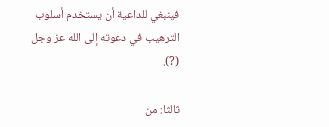فينبغي للداعية أن يستخدم أسلوب الترهيب في دعوته إلى الله عز وجل (?).

ثالثا: من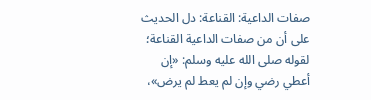صفات الداعية: القناعة: دل الحديث على أن من صفات الداعية القناعة؛ لقوله صلى الله عليه وسلم: «إن أعطي رضي وإن لم يعط لم يرض»،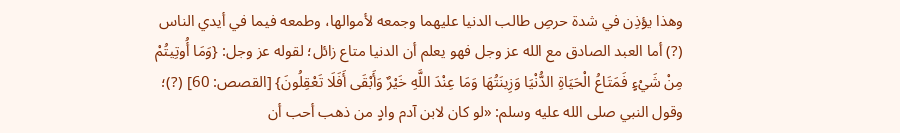وهذا يؤذِن في شدة حرصِ طالب الدنيا عليهما وجمعه لأموالها، وطمعه فيما في أيدي الناس (?) أما العبد الصادق مع الله عز وجل فهو يعلم أن الدنيا متاع زائل؛ لقوله عز وجل: {وَمَا أُوتِيتُمْ مِنْ شَيْءٍ فَمَتَاعُ الْحَيَاةِ الدُّنْيَا وَزِينَتُهَا وَمَا عِنْدَ اللَّهِ خَيْرٌ وَأَبْقَى أَفَلَا تَعْقِلُونَ} [القصص: 60] (?)؛ وقول النبي صلى الله عليه وسلم: «لو كان لابن آدم وادٍ من ذهب أحب أن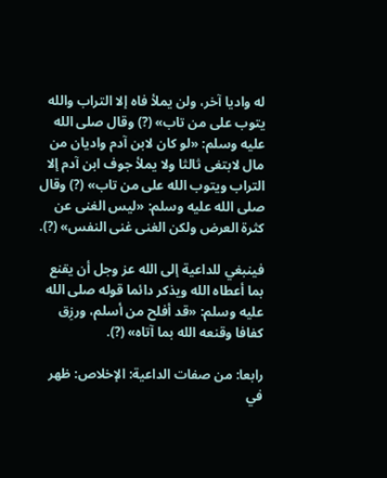له واديا آخر، ولن يملأ فاه إلا التراب والله يتوب على من تاب» (?) وقال صلى الله عليه وسلم: «لو كان لابن آدم واديان من مال لابتغى ثالثا ولا يملأ جوف ابن آدم إلا التراب ويتوب الله على من تاب» (?) وقال صلى الله عليه وسلم: «ليس الغنى عن كثرة العرض ولكن الغنى غنى النفس» (?).

فينبغي للداعية إلى الله عز وجل أن يقنع بما أعطاه الله ويذكر دائما قوله صلى الله عليه وسلم: «قد أفلح من أسلم، ورزِق كفافا وقنعه الله بما آتاه» (?).

رابعا: من صفات الداعية: الإخلاص: ظهر في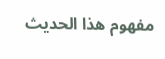مفهوم هذا الحديث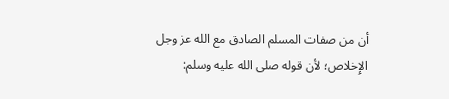أن من صفات المسلم الصادق مع الله عز وجل الإِخلاص؛ لأن قوله صلى الله عليه وسلم: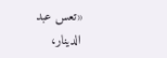«تعس عبد الدينار،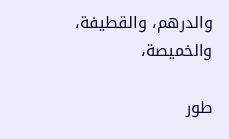والدرهم، والقطيفة، والخميصة،

طور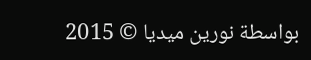بواسطة نورين ميديا © 2015